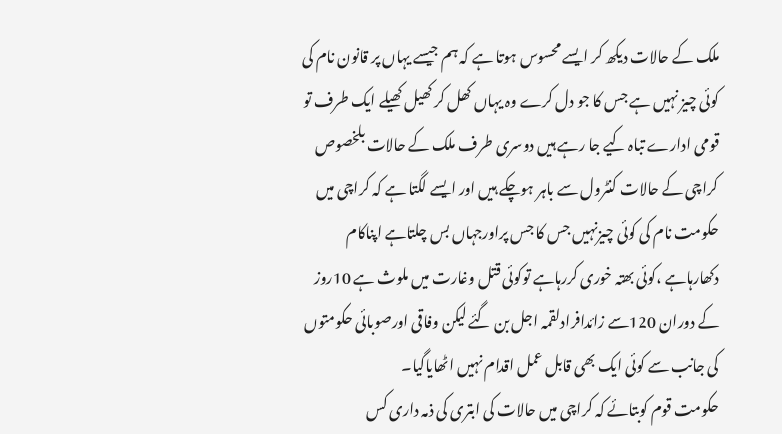ملک کے حالات دیکھ کر ایسے محسوس ہوتا ہے کہ ہم جیسے یہاں پر قانون نام کی کوئی چیز نہیں ہے جس کا جو دل کرے وہ یہاں کھل کر کھیل کھیلے ایک طرف تو قومی ادارے تباہ کیے جا رہے ہیں دوسری طرف ملک کے حالات بلخصوص کراچی کے حالات کنٹرول سے باہر ہوچکے ہیں اور ایسے لگتا ہے کہ کراچی میں حکومت نام کی کوئی چیزنہیں جس کا جس پراورجہاں بس چلتاہے اپناکام دکھارہاہے ،کوئی بھتہ خوری کررہاہے توکوئی قتل وغارت میں ملوث ہے 10روز کے دوران 120سے زائدافرادلقمہ اجل بن گئے لیکن وفاقی اورصوبائی حکومتوں کی جانب سے کوئی ایک بھی قابل عمل اقدام نہیں اٹھایاگیا۔
حکومت قوم کوبتائے کہ کراچی میں حالات کی ابتری کی ذمہ داری کس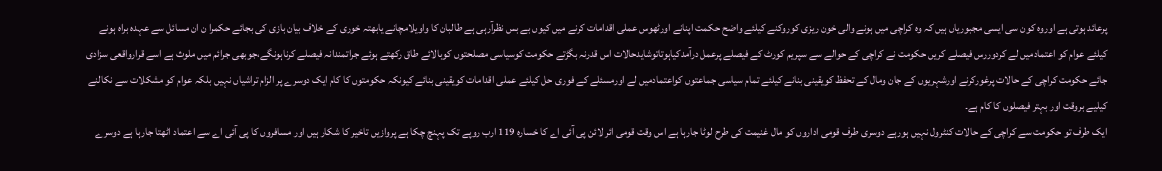پرعائد ہوتی ہے اوروہ کون سی ایسی مجبوریاں ہیں کہ وہ کراچی میں ہونے والی خون ریزی کوروکنے کیلئے واضح حکمت اپنانے اورٹھوس عملی اقدامات کرنے میں کیوں بے بس نظرآرہی ہے طالبان کا واویلامچانے یابھتہ خوری کے خلاف بیان بازی کی بجائے حکمرا ن ان مسائل سے عہدہ براہ ہونے کیلئے عوام کو اعتمادمیں لے کردوررس فیصلے کریں حکومت نے کراچی کے حوالے سے سپریم کورٹ کے فیصلے پرعمل درآمدکیاہوتاتوشایدحالات اس قدرنہ بگڑتے حکومت کوسیاسی مصلحتوں کوبالائے طاق رکھتے ہوئے جراتمندانہ فیصلے کرناہونگے،جوبھی جرائم میں ملوث ہے اسے قرارواقعی سزادی جائے حکومت کراچی کے حالات پرغورکرنے اورشہریوں کے جان ومال کے تحفظ کویقینی بنانے کیلئے تمام سیاسی جماعتوں کواعتمادمیں لے اورمسئلے کے فوری حل کیلئے عملی اقدامات کویقینی بنائے کیونکہ حکومتوں کا کام ایک دوسرے پر الزام تراشیاں نہیں بلکہ عوام کو مشکلات سے نکالنے کیلیے بروقت اور بہتر فیصلوں کا کام ہے۔
ایک طرف تو حکومت سے کراچی کے حالات کنٹرول نہیں ہورہے دوسری طرف قومی اداروں کو مال غنیمت کی طرح لوٹا جارہا ہے اس وقت قومی ائر لائن پی آئی اے کا خسارہ 119 ارب روپے تک پہنچ چکا ہے پروازیں تاخیر کا شکار ہیں اور مسافروں کا پی آئی اے سے اعتماد اٹھتا جارہا ہے دوسرے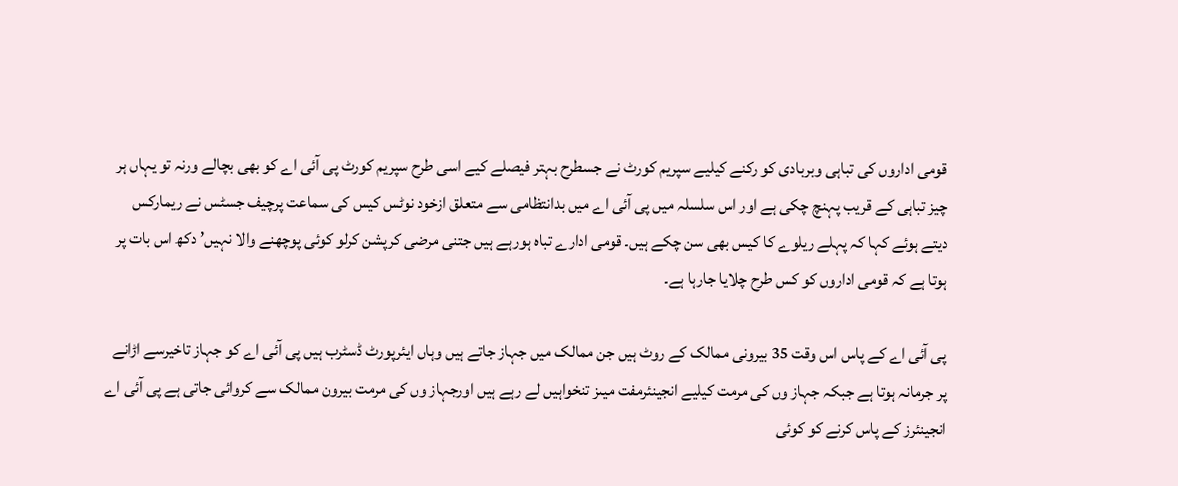قومی اداروں کی تباہی وبربادی کو رکنے کیلیے سپریم کورٹ نے جسطرح بہتر فیصلے کیے اسی طرح سپریم کورٹ پی آئی اے کو بھی بچالے ورنہ تو یہاں ہر چیز تباہی کے قریب پہنچ چکی ہے اور اس سلسلہ میں پی آئی اے میں بدانتظامی سے متعلق ازخود نوٹس کیس کی سماعت پرچیف جسٹس نے ریمارکس دیتے ہوئے کہا کہ پہلے ریلوے کا کیس بھی سن چکے ہیں۔ قومی ادارے تباہ ہورہے ہیں جتنی مرضی کرپشن کرلو کوئی پوچھنے والا نہیں’ دکھ اس بات پر ہوتا ہے کہ قومی اداروں کو کس طرح چلایا جارہا ہے۔

پی آئی اے کے پاس اس وقت 35 بیرونی ممالک کے روٹ ہیں جن ممالک میں جہاز جاتے ہیں وہاں ایئرپورٹ ڈسٹرب ہیں پی آئی اے کو جہاز تاخیرسے اڑانے پر جرمانہ ہوتا ہے جبکہ جہاز وں کی مرمت کیلیے انجینئرمفت میںز تنخواہیں لے رہے ہیں اورجہاز وں کی مرمت بیرون ممالک سے کروائی جاتی ہے پی آئی اے انجینئرز کے پاس کرنے کو کوئی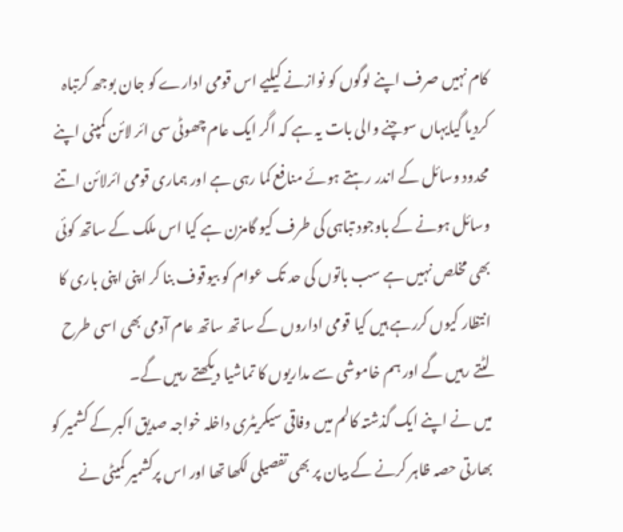کام نہیں صرف اپنے لوگوں کو نوازنے کیلیے اس قومی ادارے کو جان بوجھ کرتباہ کردیا گیایہاں سوچنے والی بات یہ ہے کہ اگر ایک عام چھوٹی سی ائر لائن کمپنی اپنے محدود وسائل کے اندر رہتے ہوئے منافع کما رہی ہے اور ہماری قومی ائرلائن اتنے وسائل ہونے کے باوجود تباہی کی طرف کیو گامزن ہے کیا اس ملک کے ساتھ کوئی بھی مخلص نہیں ہے سب باتوں کی حد تک عوام کو بیوقوف بنا کر اپنی اپنی باری کا انتظار کیوں کررہے ہیں کیا قومی اداروں کے ساتھ ساتھ عام آدمی بھی اسی طرح لٹتے رہیں گے اور ہم خاموشی سے مداریوں کا تماشیا دیکھتے رہیں گے۔
میں نے اپنے ایک گذشتہ کالم میں وفاقی سیکریٹری داخلہ خواجہ صدیق اکبر کے کشمیر کو بھارتی حصہ ظاہر کرنے کے بیان پر بھی تفصیلی لکھا تھا اور اس پرکشمیر کمیٹی نے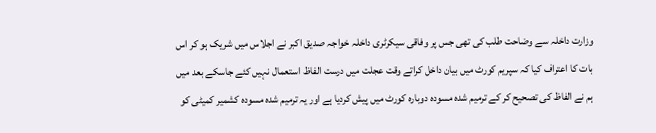وزارت داخلہ سے وضاحت طلب کی تھی جس پر وفاقی سیکرٹری داخلہ خواجہ صدیق اکبر نے اجلاس میں شریک ہو کر اس بات کا اعتراف کیا کہ سپریم کورٹ میں بیان داخل کراتے وقت عجلت میں درست الفاظ استعمال نہیں کئے جاسکے بعد میں ہم نے الفاظ کی تصحیح کر کے ترمیم شدہ مسودہ دوبارہ کورٹ میں پیش کردیا ہے اور یہ ترمیم شدہ مسودہ کشمیر کمیٹی کو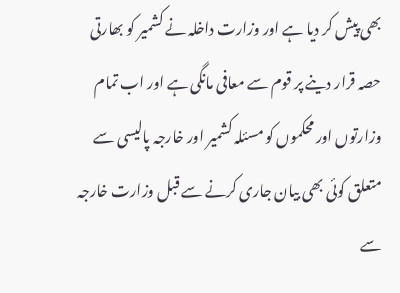بھی پیش کر دیا ہے اور وزارت داخلہ نے کشمیر کو بھارتی حصہ قرار دینے پر قوم سے معافی مانگی ہے اور اب تمام وزارتوں اور محکموں کو مسئلہ کشمیر اور خارجہ پالیسی سے متعلق کوئی بھی بیان جاری کرنے سے قبل وزارت خارجہ سے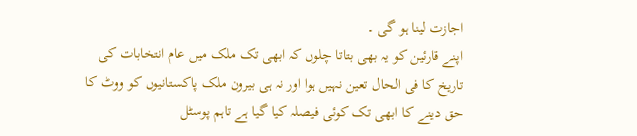اجازت لینا ہو گی ۔
اپنے قارئین کو یہ بھی بتاتا چلوں کہ ابھی تک ملک میں عام انتخابات کی تاریخ کا فی الحال تعین نہیں ہوا اور نہ ہی بیرون ملک پاکستانیوں کو ووٹ کا حق دینے کا ابھی تک کوئی فیصلہ کیا گیا ہے تاہم پوسٹل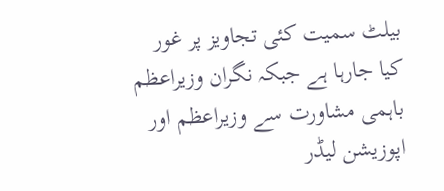بیلٹ سمیت کئی تجاویز پر غور کیا جارہا ہے جبکہ نگران وزیراعظم باہمی مشاورت سے وزیراعظم اور اپوزیشن لیڈر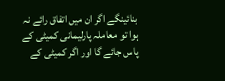بنائینگے اگر ان میں اتفاق رائے نہ ہوا تو معاملہ پارلیمانی کمیٹی کے پاس جائے گا اور اگر کمیٹی کے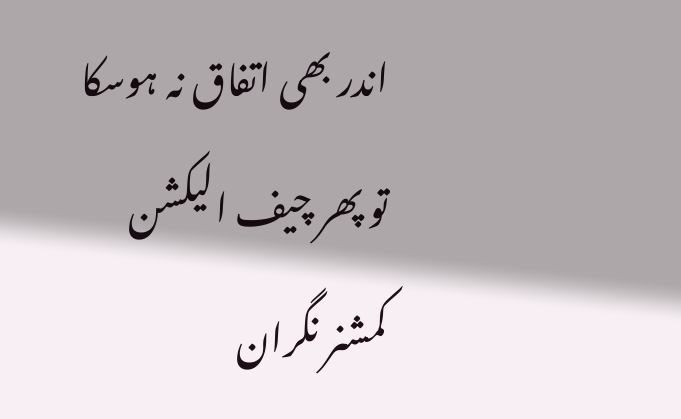اندر بھی اتفاق نہ ہوسکا تو پھر چیف الیکشن کمشنر نگران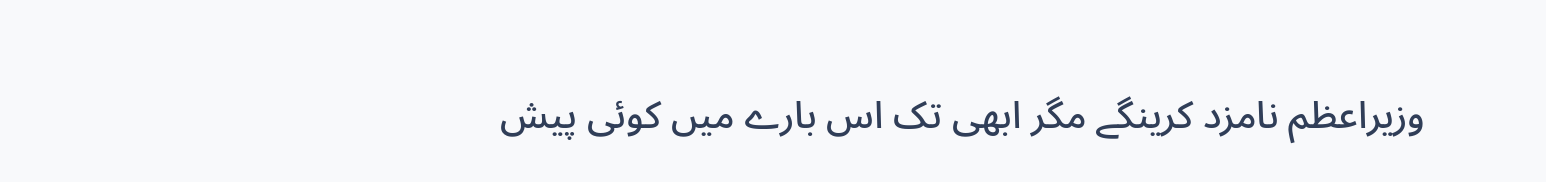وزیراعظم نامزد کرینگے مگر ابھی تک اس بارے میں کوئی پیش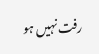رفت نہیں ہو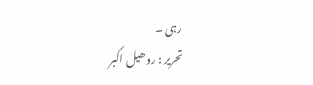رہی ۔
تحریر : روھیل اکبر